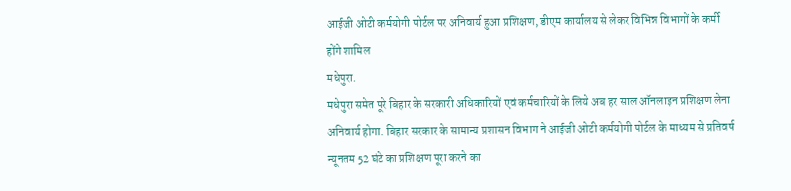आईजी ओटी कर्मयोगी पोर्टल पर अनिवार्य हुआ प्रशिक्षण, डीएम कार्यालय से लेकर विभिन्न विभागों के कर्मी होंगे शामिल
मधेपुरा.
मधेपुरा समेत पूरे बिहार के सरकारी अधिकारियों एवं कर्मचारियों के लिये अब हर साल ऑनलाइन प्रशिक्षण लेना अनिवार्य होगा. बिहार सरकार के सामान्य प्रशासन विभाग ने आईजी ओटी कर्मयोगी पोर्टल के माध्यम से प्रतिवर्ष न्यूनतम 52 घंटे का प्रशिक्षण पूरा करने का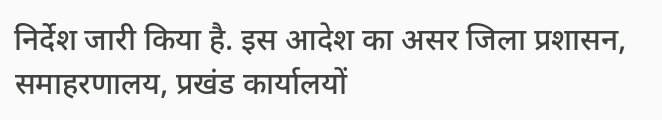निर्देश जारी किया है. इस आदेश का असर जिला प्रशासन, समाहरणालय, प्रखंड कार्यालयों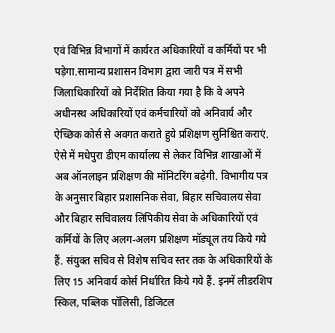एवं विभिन्न विभागों में कार्यरत अधिकारियों व कर्मियों पर भी पड़ेगा.सामान्य प्रशासन विभाग द्वारा जारी पत्र में सभी जिलाधिकारियों को निर्देशित किया गया है कि वे अपने अधीनस्थ अधिकारियों एवं कर्मचारियों को अनिवार्य और ऐच्छिक कोर्स से अवगत कराते हुये प्रशिक्षण सुनिश्चित कराएं. ऐसे में मधेपुरा डीएम कार्यालय से लेकर विभिन्न शाखाओं में अब ऑनलाइन प्रशिक्षण की मॉनिटरिंग बढ़ेगी. विभागीय पत्र के अनुसार बिहार प्रशासनिक सेवा, बिहार सचिवालय सेवा और बिहार सचिवालय लिपिकीय सेवा के अधिकारियों एवं कर्मियों के लिए अलग-अलग प्रशिक्षण मॉड्यूल तय किये गये हैं. संयुक्त सचिव से विशेष सचिव स्तर तक के अधिकारियों के लिए 15 अनिवार्य कोर्स निर्धारित किये गये हैं. इनमें लीडरशिप स्किल, पब्लिक पॉलिसी, डिजिटल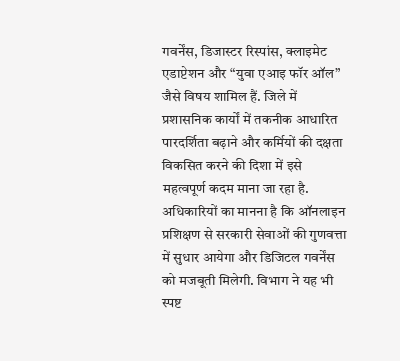गवर्नेंस, डिजास्टर रिस्पांस, क्लाइमेट एडाप्टेशन और “युवा एआइ फॉर ऑल” जैसे विषय शामिल हैं. जिले में प्रशासनिक कार्यों में तकनीक आधारित पारदर्शिता बढ़ाने और कर्मियों की दक्षता विकसित करने की दिशा में इसे महत्वपूर्ण कदम माना जा रहा है. अधिकारियों का मानना है कि ऑनलाइन प्रशिक्षण से सरकारी सेवाओं की गुणवत्ता में सुधार आयेगा और डिजिटल गवर्नेंस को मजबूती मिलेगी. विभाग ने यह भी स्पष्ट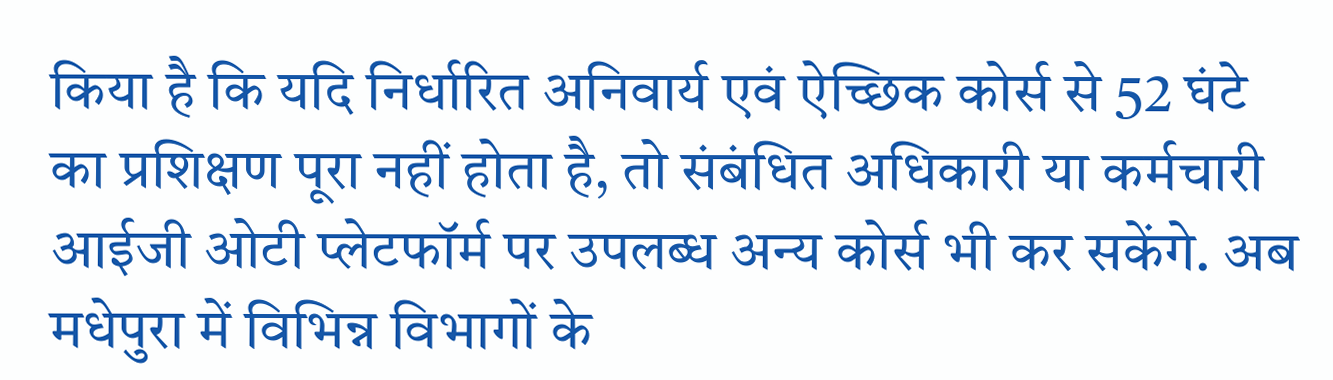किया है कि यदि निर्धारित अनिवार्य एवं ऐच्छिक कोर्स से 52 घंटे का प्रशिक्षण पूरा नहीं होता है, तो संबंधित अधिकारी या कर्मचारी आईजी ओटी प्लेटफॉर्म पर उपलब्ध अन्य कोर्स भी कर सकेंगे. अब मधेपुरा में विभिन्न विभागों के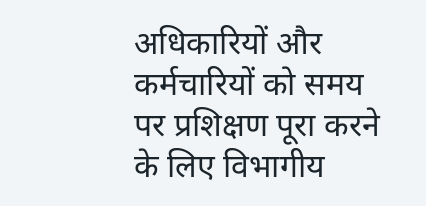अधिकारियों और कर्मचारियों को समय पर प्रशिक्षण पूरा करने के लिए विभागीय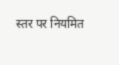स्तर पर नियमित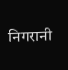निगरानी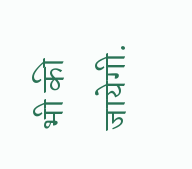भी की जायेगी.